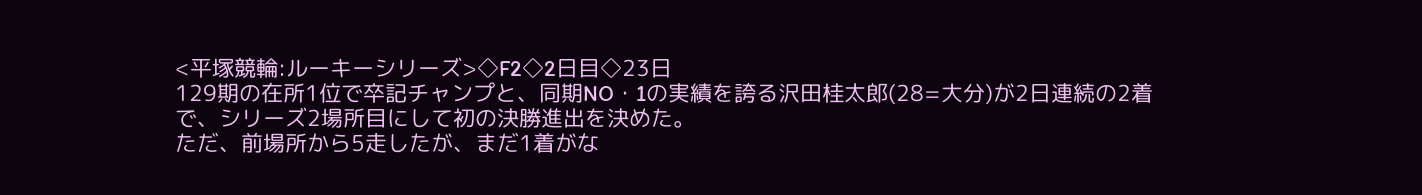<平塚競輪:ルーキーシリーズ>◇F2◇2日目◇23日
129期の在所1位で卒記チャンプと、同期NO・1の実績を誇る沢田桂太郎(28=大分)が2日連続の2着で、シリーズ2場所目にして初の決勝進出を決めた。
ただ、前場所から5走したが、まだ1着がな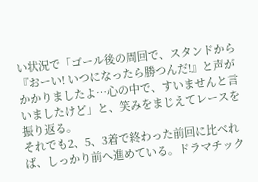い状況で「ゴール後の周回で、スタンドから『おーい! いつになったら勝つんだ!』と声がかかりましたよ…心の中で、すいませんと言いましたけど」と、笑みをまじえてレースを振り返る。
それでも2、5、3着で終わった前回に比べれば、しっかり前へ進めている。ドラマチック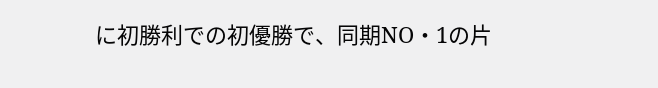に初勝利での初優勝で、同期NO・1の片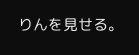りんを見せる。